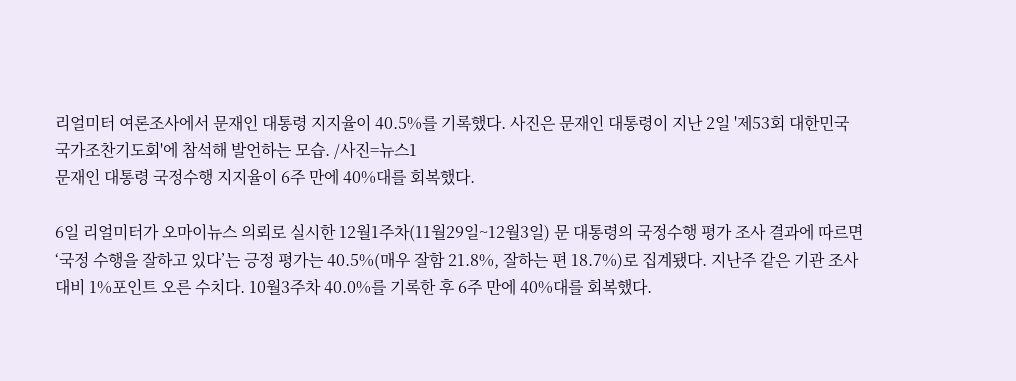리얼미터 여론조사에서 문재인 대통령 지지율이 40.5%를 기록했다. 사진은 문재인 대통령이 지난 2일 '제53회 대한민국 국가조찬기도회'에 참석해 발언하는 모습. /사진=뉴스1
문재인 대통령 국정수행 지지율이 6주 만에 40%대를 회복했다.

6일 리얼미터가 오마이뉴스 의뢰로 실시한 12월1주차(11월29일~12월3일) 문 대통령의 국정수행 평가 조사 결과에 따르면 ‘국정 수행을 잘하고 있다’는 긍정 평가는 40.5%(매우 잘함 21.8%, 잘하는 편 18.7%)로 집계됐다. 지난주 같은 기관 조사 대비 1%포인트 오른 수치다. 10월3주차 40.0%를 기록한 후 6주 만에 40%대를 회복했다.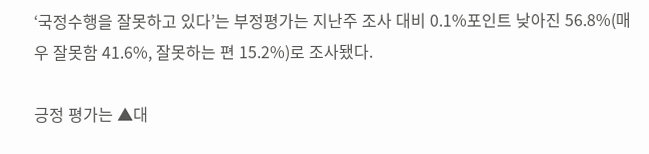‘국정수행을 잘못하고 있다’는 부정평가는 지난주 조사 대비 0.1%포인트 낮아진 56.8%(매우 잘못함 41.6%, 잘못하는 편 15.2%)로 조사됐다.

긍정 평가는 ▲대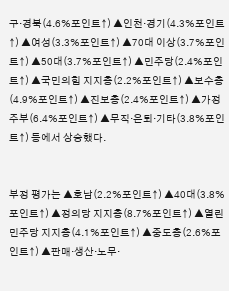구·경북(4.6%포인트↑) ▲인천·경기(4.3%포인트↑) ▲여성(3.3%포인트↑) ▲70대 이상(3.7%포인트↑) ▲50대(3.7%포인트↑) ▲민주당(2.4%포인트↑) ▲국민의힘 지지층(2.2%포인트↑) ▲보수층(4.9%포인트↑) ▲진보층(2.4%포인트↑) ▲가정주부(6.4%포인트↑) ▲무직·은퇴·기타(3.8%포인트↑) 등에서 상승했다.


부정 평가는 ▲호남(2.2%포인트↑) ▲40대(3.8%포인트↑) ▲정의당 지지층(8.7%포인트↑) ▲열린민주당 지지층(4.1%포인트↑) ▲중도층(2.6%포인트↑) ▲판매·생산·노무·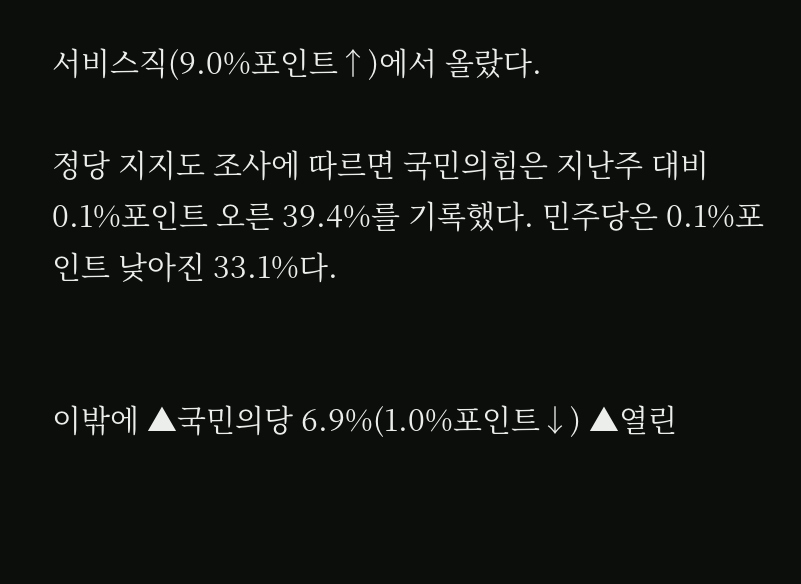서비스직(9.0%포인트↑)에서 올랐다.

정당 지지도 조사에 따르면 국민의힘은 지난주 대비 0.1%포인트 오른 39.4%를 기록했다. 민주당은 0.1%포인트 낮아진 33.1%다.


이밖에 ▲국민의당 6.9%(1.0%포인트↓) ▲열린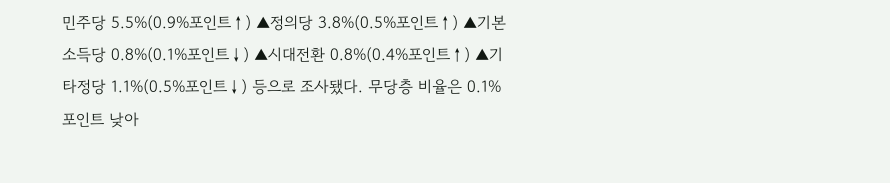민주당 5.5%(0.9%포인트↑) ▲정의당 3.8%(0.5%포인트↑) ▲기본소득당 0.8%(0.1%포인트↓) ▲시대전환 0.8%(0.4%포인트↑) ▲기타정당 1.1%(0.5%포인트↓) 등으로 조사됐다. 무당층 비율은 0.1%포인트 낮아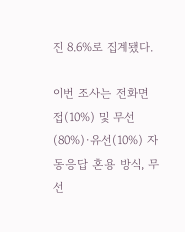진 8.6%로 집계됐다.

이번 조사는 전화면접(10%) 및 무선(80%)·유선(10%) 자동응답 혼용 방식, 무선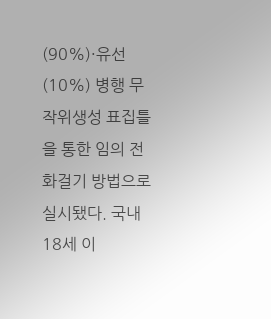(90%)·유선(10%) 병행 무작위생성 표집틀을 통한 임의 전화걸기 방법으로 실시됐다. 국내 18세 이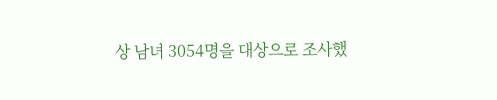상 남녀 3054명을 대상으로 조사했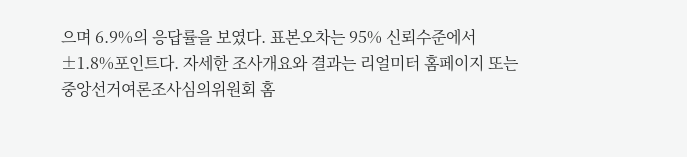으며 6.9%의 응답률을 보였다. 표본오차는 95% 신뢰수준에서 ±1.8%포인트다. 자세한 조사개요와 결과는 리얼미터 홈페이지 또는 중앙선거여론조사심의위원회 홈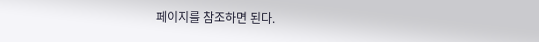페이지를 참조하면 된다.